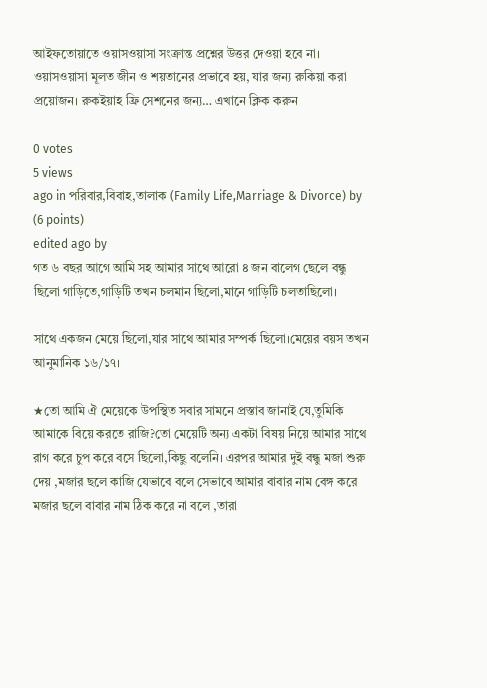আইফতোয়াতে ওয়াসওয়াসা সংক্রান্ত প্রশ্নের উত্তর দেওয়া হবে না। ওয়াসওয়াসা মূলত জীন ও শয়তানের প্রভাবে হয়, যার জন্য রুকিয়া করা প্রয়োজন। রুকইয়াহ ফ্রি সেশনের জন্য… এখানে ক্লিক করুন

0 votes
5 views
ago in পরিবার,বিবাহ,তালাক (Family Life,Marriage & Divorce) by (6 points)
edited ago by
গত ৬ বছর আগে আমি সহ আমার সাথে আরো ৪ জন বালেগ ছেলে বন্ধু ছিলো গাড়িতে,গাড়িটি তখন চলমান ছিলো,মানে গাড়িটি চলতাছিলো।

সাথে একজন মেয়ে ছিলো,যার সাথে আমার সম্পর্ক ছিলো।মেয়ের বয়স তখন আনুমানিক ১৬/১৭।

★তো আমি ঐ মেয়েকে উপস্থিত সবার সামনে প্রস্তাব জানাই যে,তুমিকি আমাকে বিয়ে করতে রাজি?তো মেয়েটি অন্য একটা বিষয় নিয়ে আমার সাথে রাগ করে চুপ করে বসে ছিলো,কিছু বলেনি। এরপর আমার দুই বন্ধু মজা শুরু দেয় ,মজার ছলে কাজি যেভাবে বলে সেভাবে আমার বাবার নাম বেঙ্গ করে মজার ছলে বাবার নাম ঠিক করে না বলে ,তারা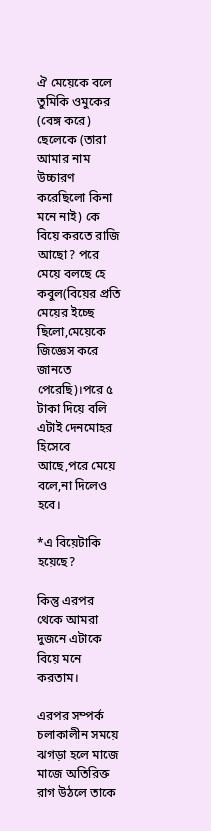ঐ মেয়েকে বলে তুমিকি ওমুকের (বেঙ্গ করে) ছেলেকে (তারা আমার নাম উচ্চারণ করেছিলো কিনা মনে নাই) কে বিয়ে করতে রাজি আছো? পরে মেয়ে বলছে হে কবুল(বিয়ের প্রতি মেয়ের ইচ্ছে ছিলো,মেয়েকে জিজ্ঞেস করে জানতে পেরেছি)।পরে ৫ টাকা দিয়ে বলি এটাই দেনমোহর হিসেবে আছে,পরে মেয়ে বলে,না দিলেও হবে।

*এ বিয়েটাকি হয়েছে?

কিন্তু এরপর থেকে আমরা দুজনে এটাকে বিয়ে মনে করতাম।

এরপর সম্পর্ক চলাকালীন সময়ে ঝগড়া হলে মাজে মাজে অতিরিক্ত রাগ উঠলে তাকে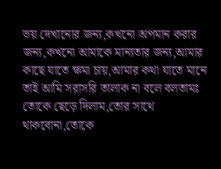ভয় দেখানোর জন্য,কখনো অপমান করার জন্য,কখনো আমাকে মান্যতার জন্য,আমার কাছে যাতে ক্ষমা চায়,আমার কথা যাতে মানে তাই আমি সরাসরি তালাক না বলে বলতামঃ তোকে ছেড়ে দিলাম,তোর সাথে থাকবোনা,তোকে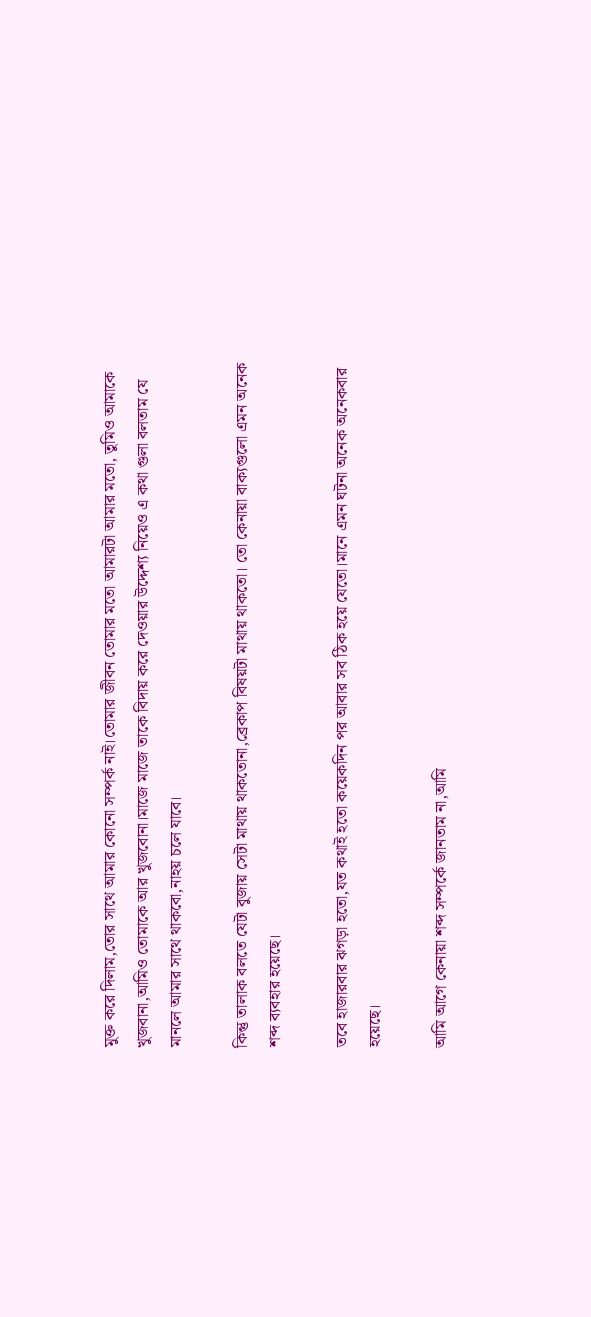মুক্ত করে দিলাম,তোর সাথে আমার কোনো সম্পর্ক নাই।তোমার জীবন তোমার মতো আমারটা আমার মতো, তুমিও আমাকে খুজবানা,আমিও তোমাকে আর খুজবোনা।মাজে মাজে তাকে বিদায় করে দেওয়ার উদ্দেশ্য নিয়েও এ কথা গুলা বলতাম যে মানলে আমার সাথে থাকবো,নাহয় চলে যাবে।

কিন্তু তালাক বলতে যেটা বুজায় সেটা মাথায় থাকতোনা,ব্রেকাপ বিষয়টা মাথায় থাকতো। তো কেনায়া বাক্যগুলো এমন অনেক শব্দ ব্যবহার হয়েছে।

তবে হাজারবার ঝগড়া হতো,যত কথাই হতো কয়েকদিন পর আবার সব ঠিক হয়ে যেতো।মানে এমন ঘটনা অনেক অনেকবার হয়েছে।

আমি আগে কেনায়া শব্দ সম্পর্কে জানতাম না,আমি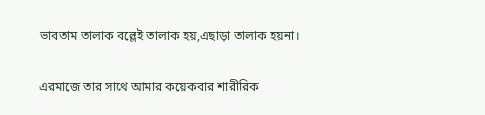ভাবতাম তালাক বল্লেই তালাক হয়,এছাড়া তালাক হয়না।

এরমাজে তার সাথে আমার কয়েকবার শারীরিক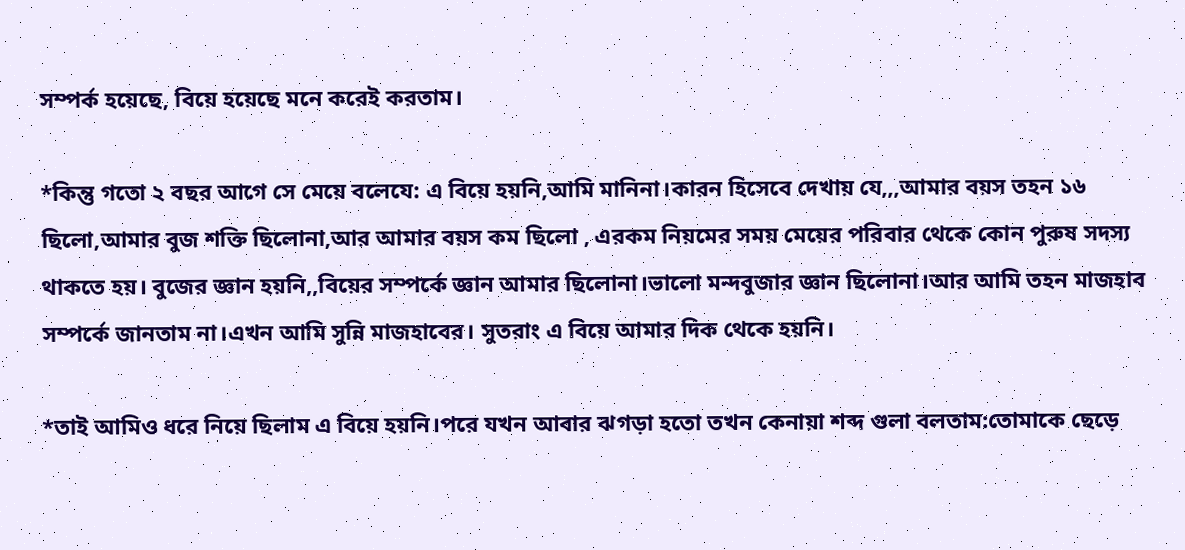সম্পর্ক হয়েছে, বিয়ে হয়েছে মনে করেই করতাম।

*কিন্তু গতো ২ বছর আগে সে মেয়ে বলেযে: এ বিয়ে হয়নি,আমি মানিনা।কারন হিসেবে দেখায় যে,,,আমার বয়স তহন ১৬ ছিলো,আমার বুজ শক্তি ছিলোনা,আর আমার বয়স কম ছিলো , এরকম নিয়মের সময় মেয়ের পরিবার থেকে কোন পুরুষ সদস্য থাকতে হয়। বুজের জ্ঞান হয়নি,,বিয়ের সম্পর্কে জ্ঞান আমার ছিলোনা।ভালো মন্দবুজার জ্ঞান ছিলোনা।আর আমি তহন মাজহাব সম্পর্কে জানতাম না।এখন আমি সুন্নি মাজহাবের। সুতরাং এ বিয়ে আমার দিক থেকে হয়নি।

*তাই আমিও ধরে নিয়ে ছিলাম এ বিয়ে হয়নি।পরে যখন আবার ঝগড়া হতো তখন কেনায়া শব্দ গুলা বলতাম:তোমাকে ছেড়ে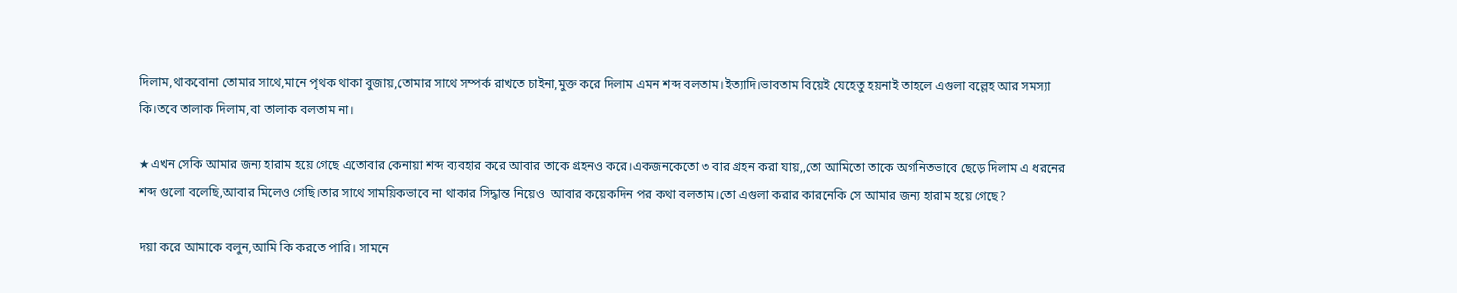দিলাম,থাকবোনা তোমার সাথে,মানে পৃথক থাকা বুজায়,তোমার সাথে সম্পর্ক রাখতে চাইনা,মুক্ত করে দিলাম এমন শব্দ বলতাম।ইত্যাদি।ভাবতাম বিয়েই যেহেতু হয়নাই তাহলে এগুলা বল্লেহ আর সমস্যা কি।তবে তালাক দিলাম,বা তালাক বলতাম না।

★এখন সেকি আমার জন্য হারাম হয়ে গেছে এতোবার কেনায়া শব্দ ব্যবহার করে আবার তাকে গ্রহনও করে।একজনকেতো ৩ বার গ্রহন করা যায়,,তো আমিতো তাকে অগনিতভাবে ছেড়ে দিলাম এ ধরনের শব্দ গুলো বলেছি,আবার মিলেও গেছি।তার সাথে সাময়িকভাবে না থাকার সিদ্ধান্ত নিয়েও  আবার কয়েকদিন পর কথা বলতাম।তো এগুলা করার কারনেকি সে আমার জন্য হারাম হয়ে গেছে?

দয়া করে আমাকে বলুন,আমি কি করতে পারি। সামনে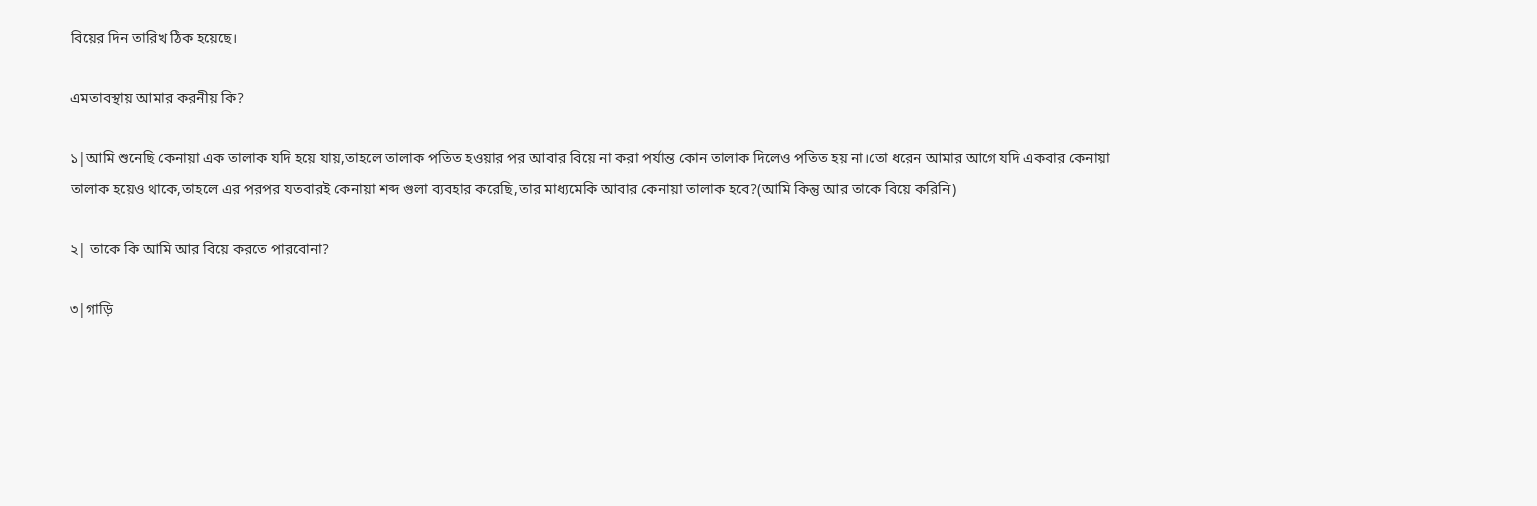বিয়ের দিন তারিখ ঠিক হয়েছে।

এমতাবস্থায় আমার করনীয় কি?

১|আমি শুনেছি কেনায়া এক তালাক যদি হয়ে যায়,তাহলে তালাক পতিত হওয়ার পর আবার বিয়ে না করা পর্যান্ত কোন তালাক দিলেও পতিত হয় না।তো ধরেন আমার আগে যদি একবার কেনায়া তালাক হয়েও থাকে,তাহলে এর পরপর যতবারই কেনায়া শব্দ গুলা ব্যবহার করেছি,তার মাধ্যমেকি আবার কেনায়া তালাক হবে?(আমি কিন্তু আর তাকে বিয়ে করিনি)

২| তাকে কি আমি আর বিয়ে করতে পারবোনা?

৩|গাড়ি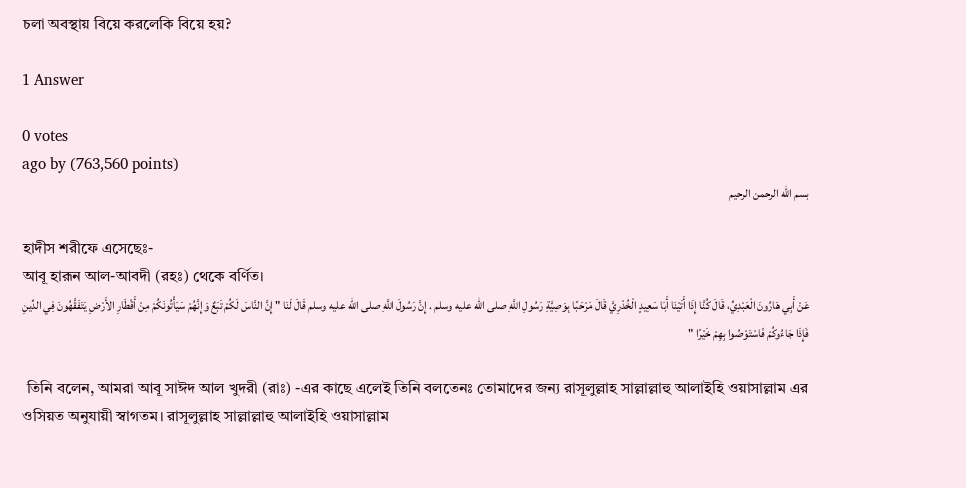চলা অবস্থায় বিয়ে করলেকি বিয়ে হয়?

1 Answer

0 votes
ago by (763,560 points)
بسم الله الرحمن الرحيم

হাদীস শরীফে এসেছেঃ-
আবূ হারূন আল-আবদী (রহঃ) থেকে বর্ণিত।
عَنْ أَبِي هَارُونَ الْعَبْدِيِّ، قَالَ كُنَّا إِذَا أَتَيْنَا أَبَا سَعِيدٍ الْخُدْرِيَّ قَالَ مَرْحَبًا بِوَصِيَّةِ رَسُولِ اللَّهِ صلى الله عليه وسلم . إِنَّ رَسُولَ اللَّهِ صلى الله عليه وسلم قَالَ لَنَا " إِنَّ النَّاسَ لَكُمْ تَبَعٌ وَإِنَّهُمْ سَيَأْتُونَكُمْ مِنْ أَقْطَارِ الأَرْضِ يَتَفَقَّهُونَ فِي الدِّينِ فَإِذَا جَاءُوكُمْ فَاسْتَوْصُوا بِهِمْ خَيْرًا "

 তিনি বলেন, আমরা আবূ সাঈদ আল খুদরী (রাঃ) -এর কাছে এলেই তিনি বলতেনঃ তোমাদের জন্য রাসূলুল্লাহ সাল্লাল্লাহু আলাইহি ওয়াসাল্লাম এর ওসিয়ত অনুযায়ী স্বাগতম। রাসূলুল্লাহ সাল্লাল্লাহু আলাইহি ওয়াসাল্লাম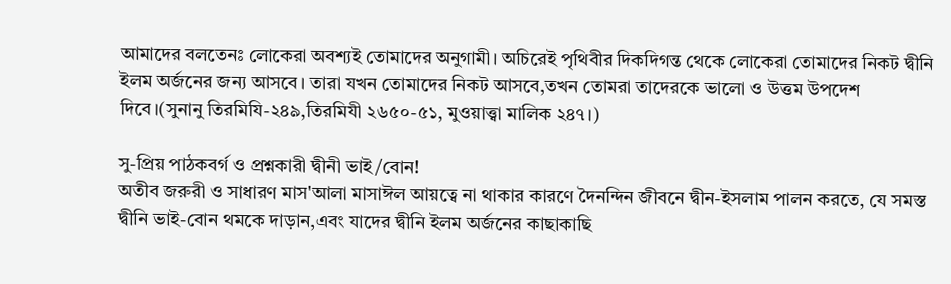আমাদের বলতেনঃ লোকেরা অবশ্যই তোমাদের অনুগামী। অচিরেই পৃথিবীর দিকদিগন্ত থেকে লোকেরা তোমাদের নিকট দ্বীনি ইলম অর্জনের জন্য আসবে। তারা যখন তোমাদের নিকট আসবে,তখন তোমরা তাদেরকে ভালো ও উত্তম উপদেশ দিবে।(সুনানু তিরমিযি-২৪৯,তিরমিযী ২৬৫০-৫১, মুওয়াত্ত্বা মালিক ২৪৭।)

সু-প্রিয় পাঠকবর্গ ও প্রশ্নকারী দ্বীনী ভাই/বোন!
অতীব জরুরী ও সাধারণ মাস'আলা মাসাঈল আয়ত্বে না থাকার কারণে দৈনন্দিন জীবনে দ্বীন-ইসলাম পালন করতে, যে সমস্ত দ্বীনি ভাই-বোন থমকে দাড়ান,এবং যাদের দ্বীনি ইলম অর্জনের কাছাকাছি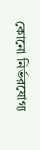কোনো নির্ভরযোগ্য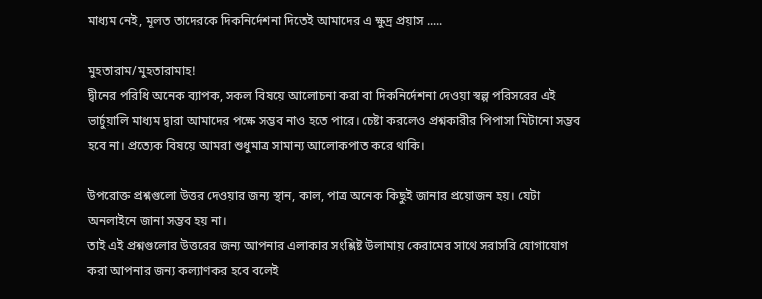মাধ্যম নেই, মূলত তাদেরকে দিকনির্দেশনা দিতেই আমাদের এ ক্ষুদ্র প্রয়াস .....

মুহতারাম/মুহতারামাহ!
দ্বীনের পরিধি অনেক ব্যাপক, সকল বিষয়ে আলোচনা করা বা দিকনির্দেশনা দেওয়া স্বল্প পরিসরের এই ভার্চুয়ালি মাধ্যম দ্বারা আমাদের পক্ষে সম্ভব নাও হতে পারে। চেষ্টা করলেও প্রশ্নকারীর পিপাসা মিটানো সম্ভব হবে না। প্রত্যেক বিষয়ে আমরা শুধুমাত্র সামান্য আলোকপাত করে থাকি।

উপরোক্ত প্রশ্নগুলো উত্তর দেওয়ার জন্য স্থান, কাল, পাত্র অনেক কিছুই জানার প্রয়োজন হয়। যেটা অনলাইনে জানা সম্ভব হয় না।
তাই এই প্রশ্নগুলোর উত্তরের জন্য আপনার এলাকার সংশ্লিষ্ট উলামায় কেরামের সাথে সরাসরি যোগাযোগ করা আপনার জন্য কল্যাণকর হবে বলেই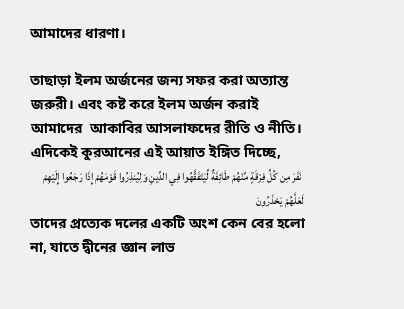আমাদের ধারণা।

তাছাড়া ইলম অর্জনের জন্য সফর করা অত্যান্ত  জরুরী। এবং কষ্ট করে ইলম অর্জন করাই আমাদের  আকাবির আসলাফদের রীতি ও নীতি। এদিকেই কুরআনের এই আয়াত ইঙ্গিত দিচ্ছে,
 نَفَرَ مِن كُلِّ فِرْقَةٍ مِّنْهُمْ طَائِفَةٌ لِّيَتَفَقَّهُوا فِي الدِّينِ وَلِيُنذِرُوا قَوْمَهُمْ إِذَا رَجَعُوا إِلَيْهِمْ لَعَلَّهُمْ يَحْذَرُونَ
তাদের প্রত্যেক দলের একটি অংশ কেন বের হলো না, যাতে দ্বীনের জ্ঞান লাভ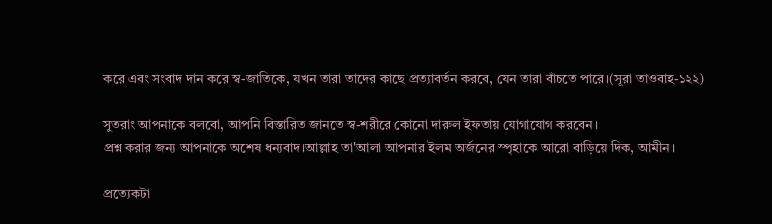করে এবং সংবাদ দান করে স্ব-জাতিকে, যখন তারা তাদের কাছে প্রত্যাবর্তন করবে, যেন তারা বাঁচতে পারে।(সূরা তাওবাহ-১২২)

সুতরাং আপনাকে বলবো, আপনি বিস্তারিত জানতে স্ব-শরীরে কোনো দারুল ইফতায় যোগাযোগ করবেন।
প্রশ্ন করার জন্য আপনাকে অশেষ ধন্যবাদ।আল্লাহ তা'আলা আপনার ইলম অর্জনের স্পৃহাকে আরো বাড়িয়ে দিক, আমীন।

প্রত্যেকটা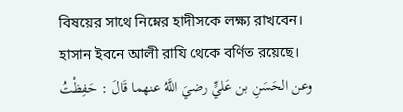বিষয়ের সাথে নিম্নের হাদীসকে লক্ষ্য রাখবেন।
হাসান ইবনে আলী রাযি থেকে বর্ণিত রয়েছে।
وعن الحَسَنِ بن عَليٍّ رضيَ اللَّهُ عنهما قَالَ : حَفِظْتُ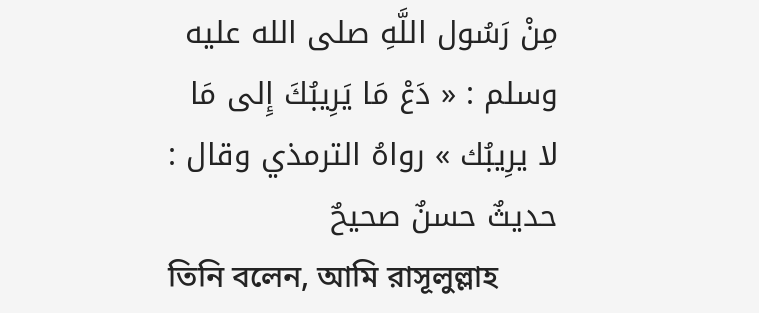مِنْ رَسُول اللَّهِ صلى الله عليه وسلم : « دَعْ مَا يَرِيبُكَ إِلى مَا لا يرِيبُك » رواهُ الترمذي وقال : حديثٌ حسنٌ صحيحٌ
তিনি বলেন, আমি রাসূলুল্লাহ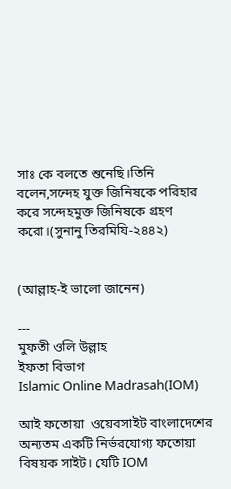সাঃ কে বলতে শুনেছি।তিনি বলেন,সন্দেহ যুক্ত জিনিষকে পরিহার করে সন্দেহমুক্ত জিনিষকে গ্রহণ করো।(সুনানু তিরমিযি-২৪৪২)


(আল্লাহ-ই ভালো জানেন)

---
মুফতী ওলি উল্লাহ
ইফতা বিভাগ
Islamic Online Madrasah(IOM)

আই ফতোয়া  ওয়েবসাইট বাংলাদেশের অন্যতম একটি নির্ভরযোগ্য ফতোয়া বিষয়ক সাইট। যেটি IOM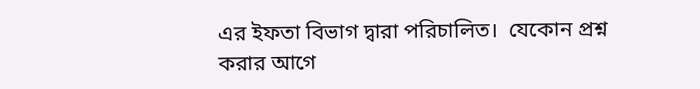এর ইফতা বিভাগ দ্বারা পরিচালিত।  যেকোন প্রশ্ন করার আগে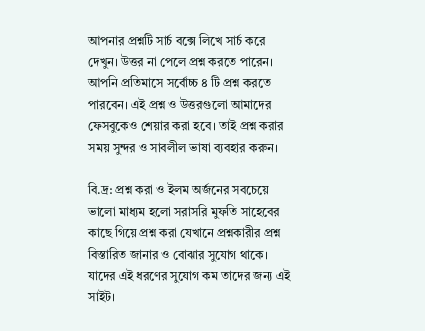আপনার প্রশ্নটি সার্চ বক্সে লিখে সার্চ করে দেখুন। উত্তর না পেলে প্রশ্ন করতে পারেন। আপনি প্রতিমাসে সর্বোচ্চ ৪ টি প্রশ্ন করতে পারবেন। এই প্রশ্ন ও উত্তরগুলো আমাদের ফেসবুকেও শেয়ার করা হবে। তাই প্রশ্ন করার সময় সুন্দর ও সাবলীল ভাষা ব্যবহার করুন।

বি.দ্র: প্রশ্ন করা ও ইলম অর্জনের সবচেয়ে ভালো মাধ্যম হলো সরাসরি মুফতি সাহেবের কাছে গিয়ে প্রশ্ন করা যেখানে প্রশ্নকারীর প্রশ্ন বিস্তারিত জানার ও বোঝার সুযোগ থাকে। যাদের এই ধরণের সুযোগ কম তাদের জন্য এই সাইট।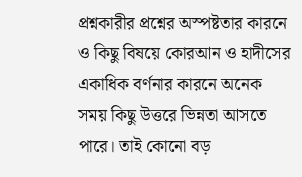প্রশ্নকারীর প্রশ্নের অস্পষ্টতার কারনে ও কিছু বিষয়ে কোরআন ও হাদীসের একাধিক বর্ণনার কারনে অনেক সময় কিছু উত্তরে ভিন্নতা আসতে পারে। তাই কোনো বড়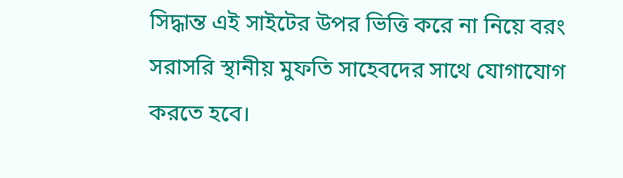সিদ্ধান্ত এই সাইটের উপর ভিত্তি করে না নিয়ে বরং সরাসরি স্থানীয় মুফতি সাহেবদের সাথে যোগাযোগ করতে হবে।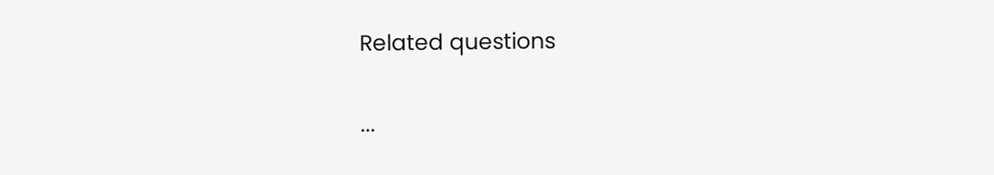Related questions

...